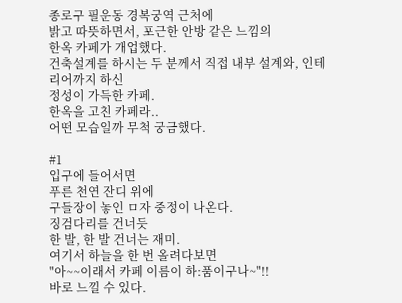종로구 필운동 경복궁역 근처에
밝고 따뜻하면서, 포근한 안방 같은 느낌의
한옥 카페가 개업했다.
건축설계를 하시는 두 분께서 직접 내부 설계와, 인테리어까지 하신
정성이 가득한 카페.
한옥을 고친 카페라..
어떤 모습일까 무척 궁금했다.

#1
입구에 들어서면
푸른 천연 잔디 위에
구들장이 놓인 ㅁ자 중정이 나온다.
징검다리를 건너듯
한 발, 한 발 건너는 재미.
여기서 하늘을 한 번 올려다보면
"아~~이래서 카페 이름이 하:품이구나~"!!
바로 느낄 수 있다.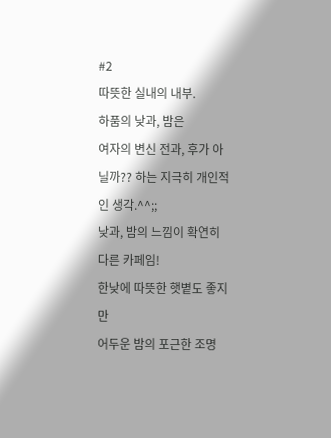#2
따뜻한 실내의 내부.
하품의 낮과, 밤은
여자의 변신 전과, 후가 아닐까?? 하는 지극히 개인적인 생각.^^;;
낮과, 밤의 느낌이 확연히 다른 카페임!
한낮에 따뜻한 햇볕도 좋지만
어두운 밤의 포근한 조명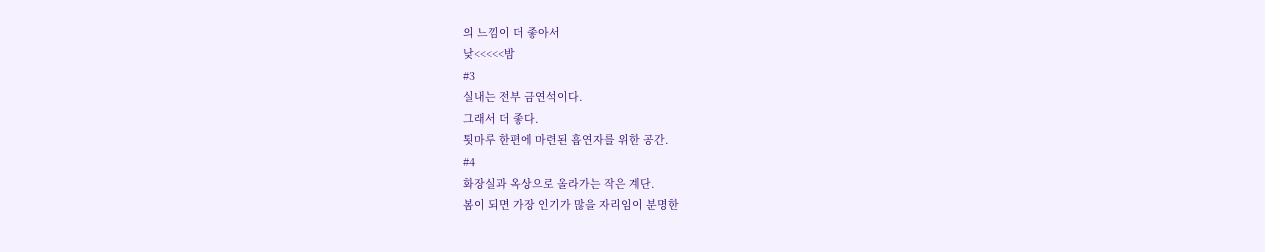의 느낌이 더 좋아서
낮<<<<<밤
#3
실내는 전부 금연석이다.
그래서 더 좋다.
툇마루 한편에 마련된 흡연자를 위한 공간.
#4
화장실과 옥상으로 올라가는 작은 계단.
봄이 되면 가장 인기가 많을 자리임이 분명한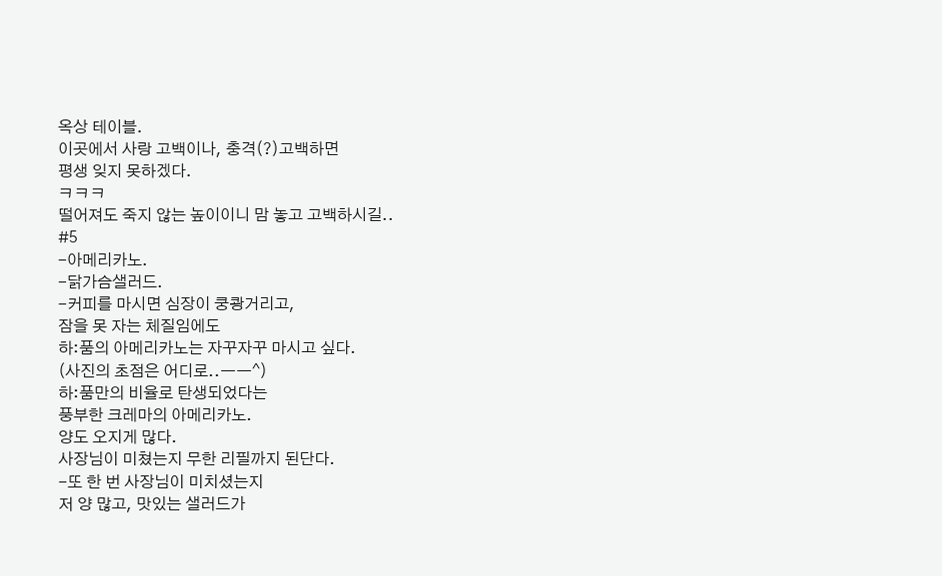옥상 테이블.
이곳에서 사랑 고백이나, 충격(?)고백하면
평생 잊지 못하겠다.
ㅋㅋㅋ
떨어져도 죽지 않는 높이이니 맘 놓고 고백하시길..
#5
-아메리카노.
-닭가슴샐러드.
-커피를 마시면 심장이 쿵쾅거리고,
잠을 못 자는 체질임에도
하:품의 아메리카노는 자꾸자꾸 마시고 싶다.
(사진의 초점은 어디로..ㅡㅡ^)
하:품만의 비율로 탄생되었다는
풍부한 크레마의 아메리카노.
양도 오지게 많다.
사장님이 미쳤는지 무한 리필까지 된단다.
-또 한 번 사장님이 미치셨는지
저 양 많고, 맛있는 샐러드가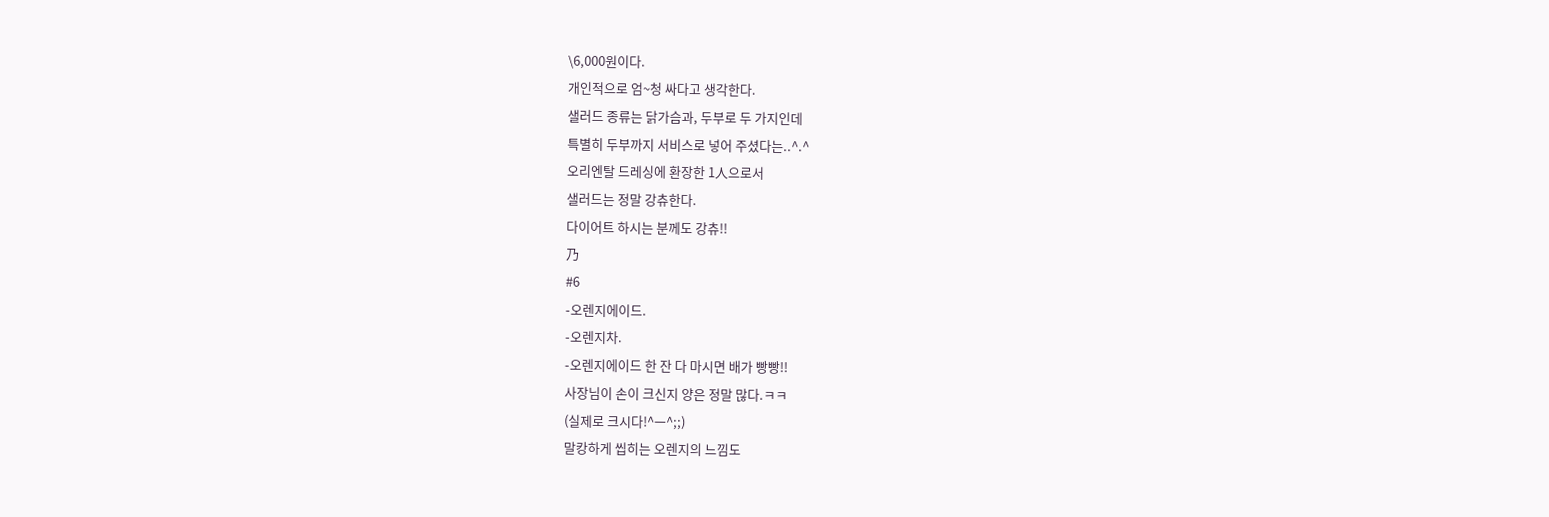\6,000원이다.
개인적으로 엄~청 싸다고 생각한다.
샐러드 종류는 닭가슴과, 두부로 두 가지인데
특별히 두부까지 서비스로 넣어 주셨다는..^.^
오리엔탈 드레싱에 환장한 1人으로서
샐러드는 정말 강츄한다.
다이어트 하시는 분께도 강츄!!
乃
#6
-오렌지에이드.
-오렌지차.
-오렌지에이드 한 잔 다 마시면 배가 빵빵!!
사장님이 손이 크신지 양은 정말 많다.ㅋㅋ
(실제로 크시다!^ㅡ^;;)
말캉하게 씹히는 오렌지의 느낌도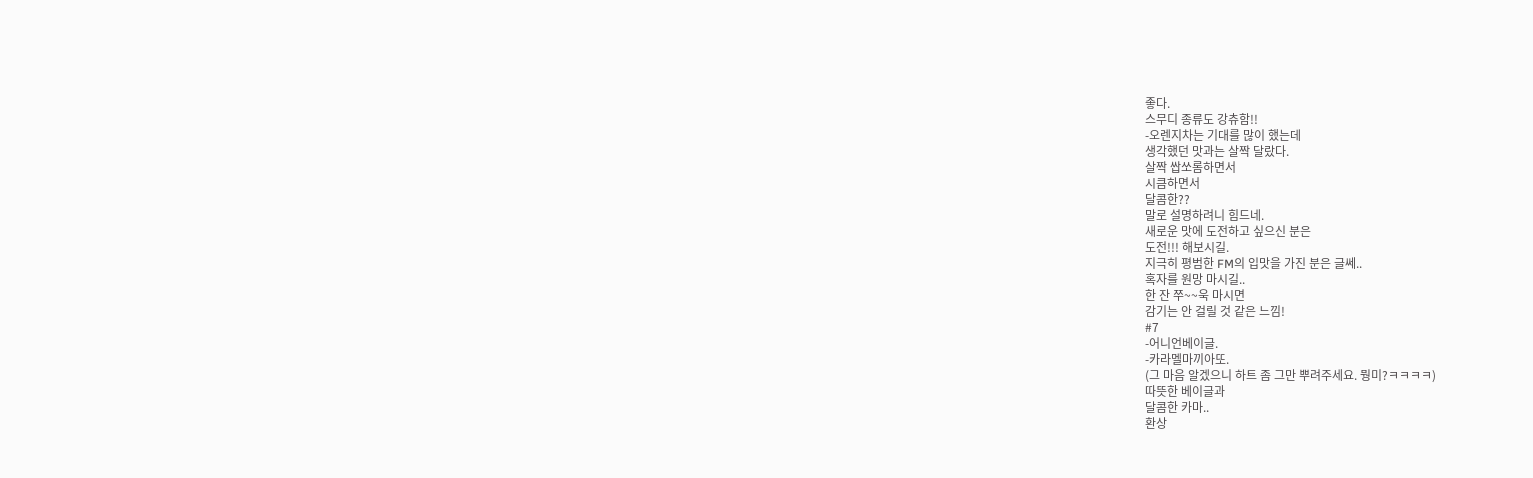좋다.
스무디 종류도 강츄함!!
-오렌지차는 기대를 많이 했는데
생각했던 맛과는 살짝 달랐다.
살짝 쌉쏘롬하면서
시큼하면서
달콤한??
말로 설명하려니 힘드네.
새로운 맛에 도전하고 싶으신 분은
도전!!! 해보시길.
지극히 평범한 FM의 입맛을 가진 분은 글쎄..
혹자를 원망 마시길..
한 잔 쭈~~욱 마시면
감기는 안 걸릴 것 같은 느낌!
#7
-어니언베이글.
-카라멜마끼아또.
(그 마음 알겠으니 하트 좀 그만 뿌려주세요. 뭥미?ㅋㅋㅋㅋ)
따뜻한 베이글과
달콤한 카마..
환상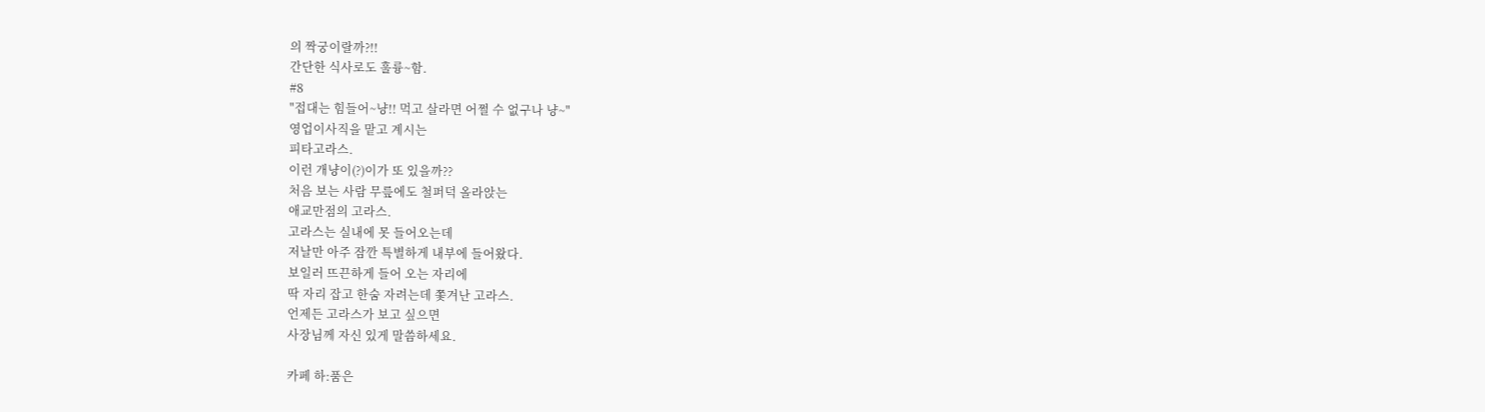의 짝궁이랄까?!!
간단한 식사로도 훌륭~함.
#8
"접대는 힘들어~냥!! 먹고 살라면 어쩔 수 없구나 냥~"
영업이사직을 맡고 계시는
피타고라스.
이런 개냥이(?)이가 또 있을까??
처음 보는 사람 무릎에도 철퍼덕 올라앉는
애교만점의 고라스.
고라스는 실내에 못 들어오는데
저날만 아주 잠깐 특별하게 내부에 들어왔다.
보일러 뜨끈하게 들어 오는 자리에
딱 자리 잡고 한숨 자려는데 쫓겨난 고라스.
언제든 고라스가 보고 싶으면
사장님께 자신 있게 말씀하세요.

카페 하:품은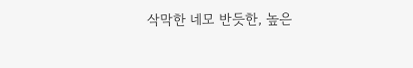삭막한 네모 반듯한, 높은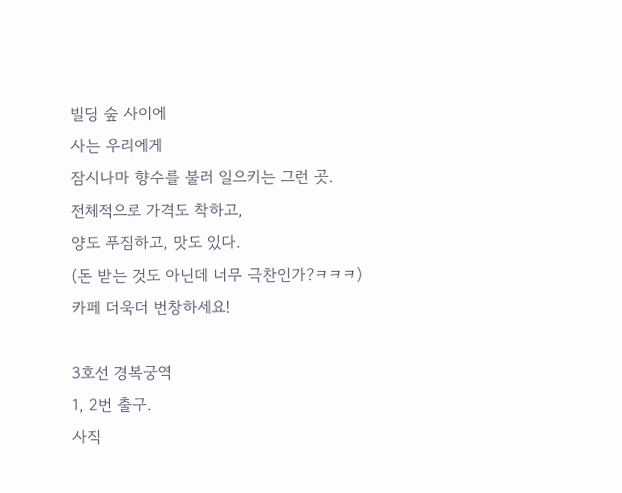빌딩 숲 사이에
사는 우리에게
잠시나마 향수를 불러 일으키는 그런 곳.
전체적으로 가격도 착하고,
양도 푸짐하고, 맛도 있다.
(돈 받는 것도 아닌데 너무 극찬인가?ㅋㅋㅋ)
카페 더욱더 번창하세요!

3호선 경복궁역
1, 2번 출구.
사직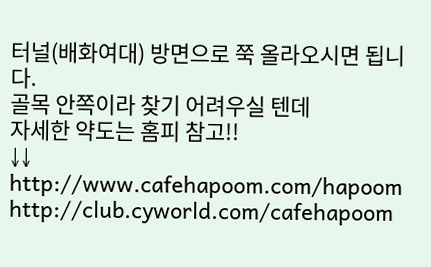터널(배화여대) 방면으로 쭉 올라오시면 됩니다.
골목 안쪽이라 찾기 어려우실 텐데
자세한 약도는 홈피 참고!!
↓↓
http://www.cafehapoom.com/hapoom
http://club.cyworld.com/cafehapoom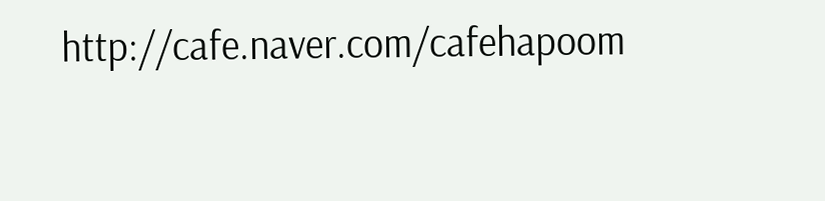http://cafe.naver.com/cafehapoom